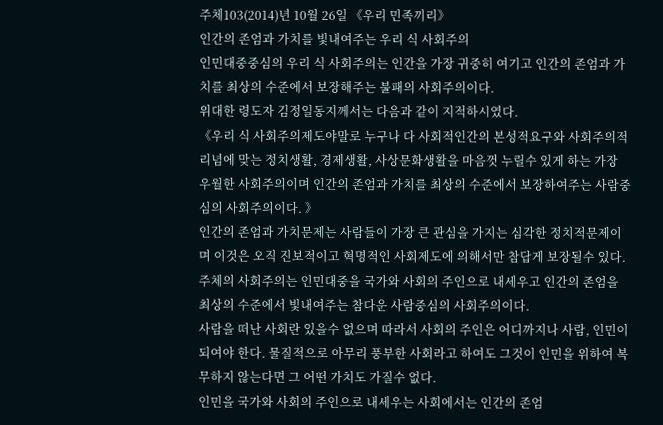주체103(2014)년 10월 26일 《우리 민족끼리》
인간의 존엄과 가치를 빛내여주는 우리 식 사회주의
인민대중중심의 우리 식 사회주의는 인간을 가장 귀중히 여기고 인간의 존엄과 가치를 최상의 수준에서 보장해주는 불패의 사회주의이다.
위대한 령도자 김정일동지께서는 다음과 같이 지적하시였다.
《우리 식 사회주의제도야말로 누구나 다 사회적인간의 본성적요구와 사회주의적리념에 맞는 정치생활, 경제생활, 사상문화생활을 마음껏 누릴수 있게 하는 가장 우월한 사회주의이며 인간의 존엄과 가치를 최상의 수준에서 보장하여주는 사람중심의 사회주의이다. 》
인간의 존엄과 가치문제는 사람들이 가장 큰 관심을 가지는 심각한 정치적문제이며 이것은 오직 진보적이고 혁명적인 사회제도에 의해서만 참답게 보장될수 있다.
주체의 사회주의는 인민대중을 국가와 사회의 주인으로 내세우고 인간의 존엄을 최상의 수준에서 빛내여주는 참다운 사람중심의 사회주의이다.
사람을 떠난 사회란 있을수 없으며 따라서 사회의 주인은 어디까지나 사람, 인민이 되여야 한다. 물질적으로 아무리 풍부한 사회라고 하여도 그것이 인민을 위하여 복무하지 않는다면 그 어떤 가치도 가질수 없다.
인민을 국가와 사회의 주인으로 내세우는 사회에서는 인간의 존엄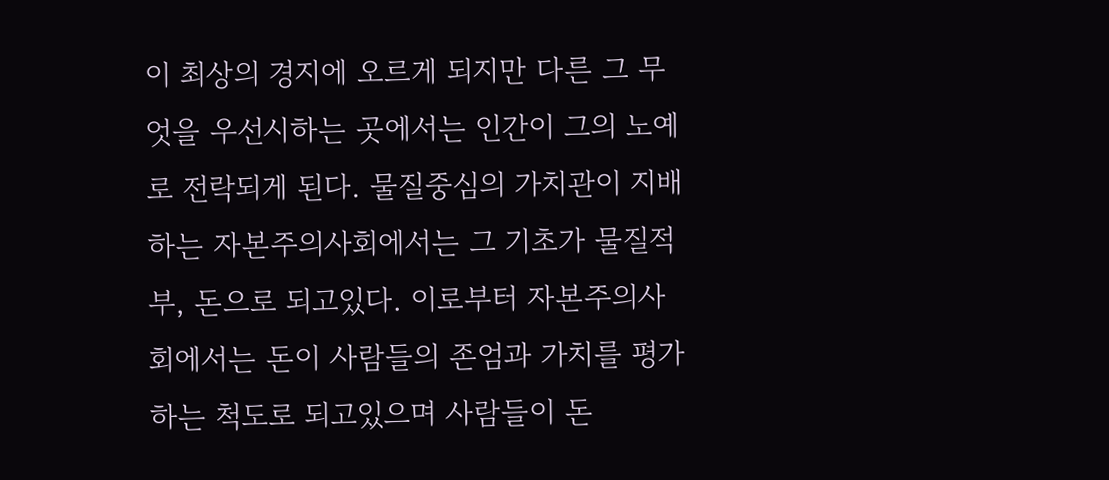이 최상의 경지에 오르게 되지만 다른 그 무엇을 우선시하는 곳에서는 인간이 그의 노예로 전락되게 된다. 물질중심의 가치관이 지배하는 자본주의사회에서는 그 기초가 물질적부, 돈으로 되고있다. 이로부터 자본주의사회에서는 돈이 사람들의 존엄과 가치를 평가하는 척도로 되고있으며 사람들이 돈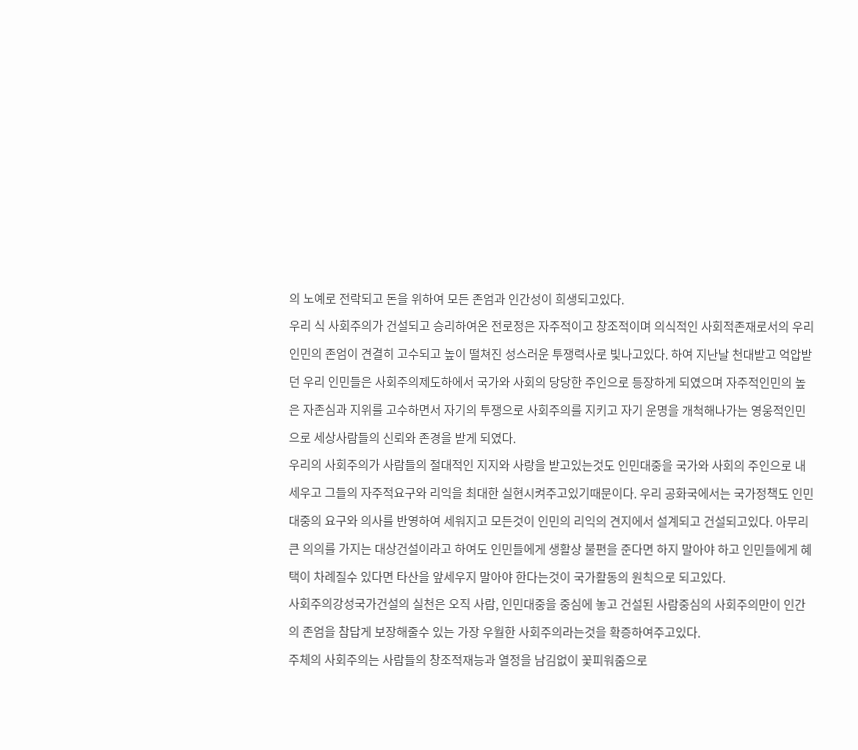의 노예로 전락되고 돈을 위하여 모든 존엄과 인간성이 희생되고있다.
우리 식 사회주의가 건설되고 승리하여온 전로정은 자주적이고 창조적이며 의식적인 사회적존재로서의 우리 인민의 존엄이 견결히 고수되고 높이 떨쳐진 성스러운 투쟁력사로 빛나고있다. 하여 지난날 천대받고 억압받던 우리 인민들은 사회주의제도하에서 국가와 사회의 당당한 주인으로 등장하게 되였으며 자주적인민의 높은 자존심과 지위를 고수하면서 자기의 투쟁으로 사회주의를 지키고 자기 운명을 개척해나가는 영웅적인민으로 세상사람들의 신뢰와 존경을 받게 되였다.
우리의 사회주의가 사람들의 절대적인 지지와 사랑을 받고있는것도 인민대중을 국가와 사회의 주인으로 내세우고 그들의 자주적요구와 리익을 최대한 실현시켜주고있기때문이다. 우리 공화국에서는 국가정책도 인민대중의 요구와 의사를 반영하여 세워지고 모든것이 인민의 리익의 견지에서 설계되고 건설되고있다. 아무리 큰 의의를 가지는 대상건설이라고 하여도 인민들에게 생활상 불편을 준다면 하지 말아야 하고 인민들에게 혜택이 차례질수 있다면 타산을 앞세우지 말아야 한다는것이 국가활동의 원칙으로 되고있다.
사회주의강성국가건설의 실천은 오직 사람, 인민대중을 중심에 놓고 건설된 사람중심의 사회주의만이 인간의 존엄을 참답게 보장해줄수 있는 가장 우월한 사회주의라는것을 확증하여주고있다.
주체의 사회주의는 사람들의 창조적재능과 열정을 남김없이 꽃피워줌으로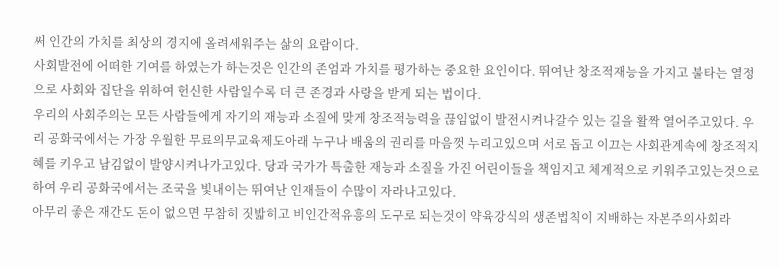써 인간의 가치를 최상의 경지에 올려세워주는 삶의 요람이다.
사회발전에 어떠한 기여를 하였는가 하는것은 인간의 존엄과 가치를 평가하는 중요한 요인이다. 뛰여난 창조적재능을 가지고 불타는 열정으로 사회와 집단을 위하여 헌신한 사람일수록 더 큰 존경과 사랑을 받게 되는 법이다.
우리의 사회주의는 모든 사람들에게 자기의 재능과 소질에 맞게 창조적능력을 끊임없이 발전시켜나갈수 있는 길을 활짝 열어주고있다. 우리 공화국에서는 가장 우월한 무료의무교육제도아래 누구나 배움의 권리를 마음껏 누리고있으며 서로 돕고 이끄는 사회관계속에 창조적지혜를 키우고 남김없이 발양시켜나가고있다. 당과 국가가 특출한 재능과 소질을 가진 어린이들을 책임지고 체계적으로 키워주고있는것으로 하여 우리 공화국에서는 조국을 빛내이는 뛰여난 인재들이 수많이 자라나고있다.
아무리 좋은 재간도 돈이 없으면 무참히 짓밟히고 비인간적유흥의 도구로 되는것이 약육강식의 생존법칙이 지배하는 자본주의사회라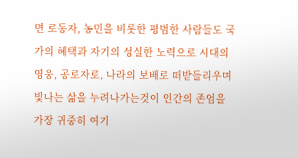면 로동자, 농민을 비롯한 평범한 사람들도 국가의 혜택과 자기의 성실한 노력으로 시대의 영웅, 공로자로, 나라의 보배로 떠받들리우며 빛나는 삶을 누려나가는것이 인간의 존엄을 가장 귀중히 여기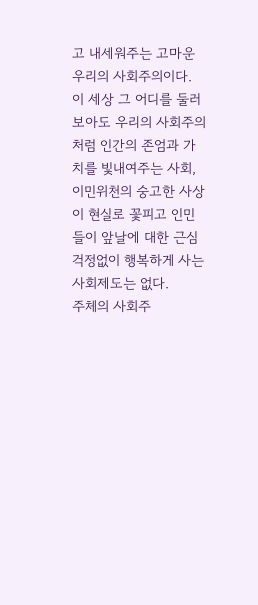고 내세워주는 고마운 우리의 사회주의이다.
이 세상 그 어디를 둘러보아도 우리의 사회주의처럼 인간의 존엄과 가치를 빛내여주는 사회, 이민위천의 숭고한 사상이 현실로 꽃피고 인민들이 앞날에 대한 근심걱정없이 행복하게 사는 사회제도는 없다.
주체의 사회주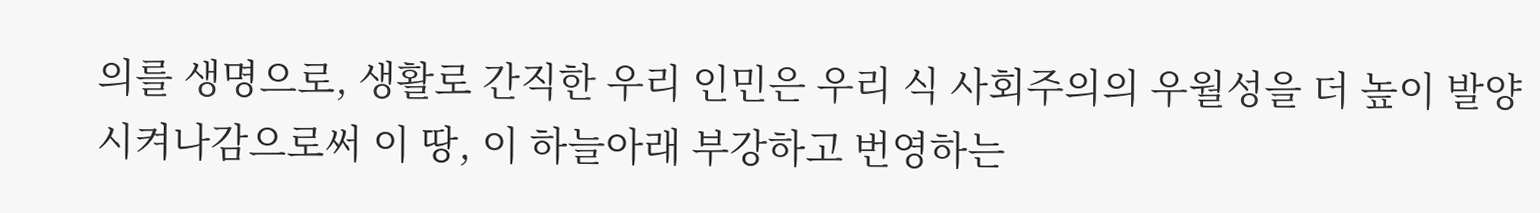의를 생명으로, 생활로 간직한 우리 인민은 우리 식 사회주의의 우월성을 더 높이 발양시켜나감으로써 이 땅, 이 하늘아래 부강하고 번영하는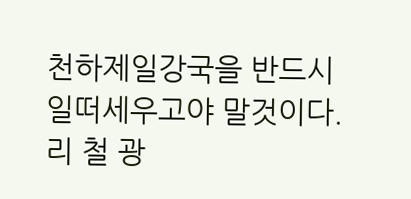천하제일강국을 반드시 일떠세우고야 말것이다.
리 철 광